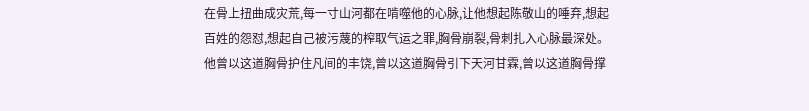在骨上扭曲成灾荒,每一寸山河都在啃噬他的心脉,让他想起陈敬山的唾弃,想起百姓的怨怼,想起自己被污蔑的榨取气运之罪,胸骨崩裂,骨刺扎入心脉最深处。
他曾以这道胸骨护住凡间的丰饶,曾以这道胸骨引下天河甘霖,曾以这道胸骨撑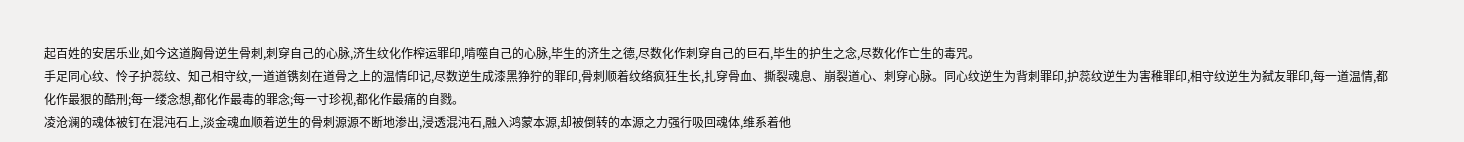起百姓的安居乐业,如今这道胸骨逆生骨刺,刺穿自己的心脉,济生纹化作榨运罪印,啃噬自己的心脉,毕生的济生之德,尽数化作刺穿自己的巨石,毕生的护生之念,尽数化作亡生的毒咒。
手足同心纹、怜子护蕊纹、知己相守纹,一道道镌刻在道骨之上的温情印记,尽数逆生成漆黑狰狞的罪印,骨刺顺着纹络疯狂生长,扎穿骨血、撕裂魂息、崩裂道心、刺穿心脉。同心纹逆生为背刺罪印,护蕊纹逆生为害稚罪印,相守纹逆生为弑友罪印,每一道温情,都化作最狠的酷刑;每一缕念想,都化作最毒的罪念;每一寸珍视,都化作最痛的自戮。
凌沧澜的魂体被钉在混沌石上,淡金魂血顺着逆生的骨刺源源不断地渗出,浸透混沌石,融入鸿蒙本源,却被倒转的本源之力强行吸回魂体,维系着他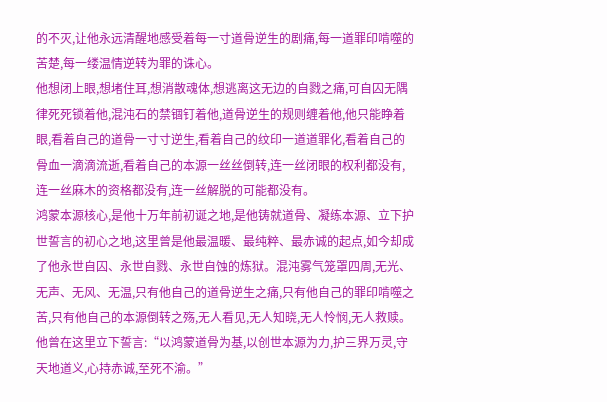的不灭,让他永远清醒地感受着每一寸道骨逆生的剧痛,每一道罪印啃噬的苦楚,每一缕温情逆转为罪的诛心。
他想闭上眼,想堵住耳,想消散魂体,想逃离这无边的自戮之痛,可自囚无隅律死死锁着他,混沌石的禁锢钉着他,道骨逆生的规则缠着他,他只能睁着眼,看着自己的道骨一寸寸逆生,看着自己的纹印一道道罪化,看着自己的骨血一滴滴流逝,看着自己的本源一丝丝倒转,连一丝闭眼的权利都没有,连一丝麻木的资格都没有,连一丝解脱的可能都没有。
鸿蒙本源核心,是他十万年前初诞之地,是他铸就道骨、凝练本源、立下护世誓言的初心之地,这里曾是他最温暖、最纯粹、最赤诚的起点,如今却成了他永世自囚、永世自戮、永世自蚀的炼狱。混沌雾气笼罩四周,无光、无声、无风、无温,只有他自己的道骨逆生之痛,只有他自己的罪印啃噬之苦,只有他自己的本源倒转之殇,无人看见,无人知晓,无人怜悯,无人救赎。
他曾在这里立下誓言:“以鸿蒙道骨为基,以创世本源为力,护三界万灵,守天地道义,心持赤诚,至死不渝。”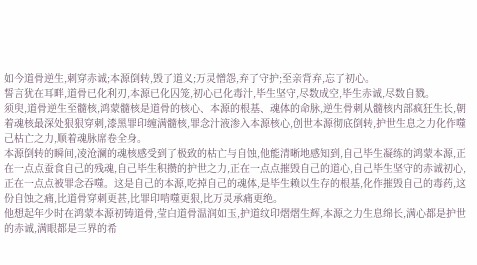如今道骨逆生,刺穿赤诚;本源倒转,毁了道义;万灵憎怨,弃了守护;至亲背弃,忘了初心。
誓言犹在耳畔,道骨已化利刃,本源已化囚笼,初心已化毒汁,毕生坚守,尽数成空,毕生赤诚,尽数自戮。
须臾,道骨逆生至髓核,鸿蒙髓核是道骨的核心、本源的根基、魂体的命脉,逆生骨刺从髓核内部疯狂生长,朝着魂核最深处狠狠穿刺,漆黑罪印缠满髓核,罪念汁液渗入本源核心,创世本源彻底倒转,护世生息之力化作噬己枯亡之力,顺着魂脉席卷全身。
本源倒转的瞬间,凌沧澜的魂核感受到了极致的枯亡与自蚀,他能清晰地感知到,自己毕生凝练的鸿蒙本源,正在一点点蚕食自己的残魂,自己毕生积攒的护世之力,正在一点点摧毁自己的道心,自己毕生坚守的赤诚初心,正在一点点被罪念吞噬。这是自己的本源,吃掉自己的魂体,是毕生赖以生存的根基,化作摧毁自己的毒药,这份自蚀之痛,比道骨穿刺更甚,比罪印啃噬更狠,比万灵承痛更绝。
他想起年少时在鸿蒙本源初铸道骨,莹白道骨温润如玉,护道纹印熠熠生辉,本源之力生息绵长,满心都是护世的赤诚,满眼都是三界的希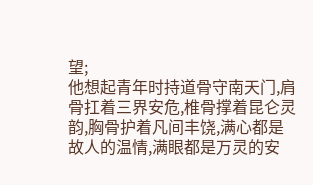望;
他想起青年时持道骨守南天门,肩骨扛着三界安危,椎骨撑着昆仑灵韵,胸骨护着凡间丰饶,满心都是故人的温情,满眼都是万灵的安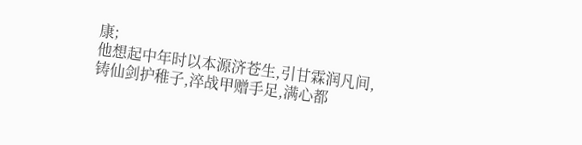康;
他想起中年时以本源济苍生,引甘霖润凡间,铸仙剑护稚子,淬战甲赠手足,满心都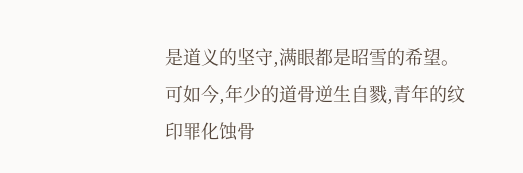是道义的坚守,满眼都是昭雪的希望。
可如今,年少的道骨逆生自戮,青年的纹印罪化蚀骨